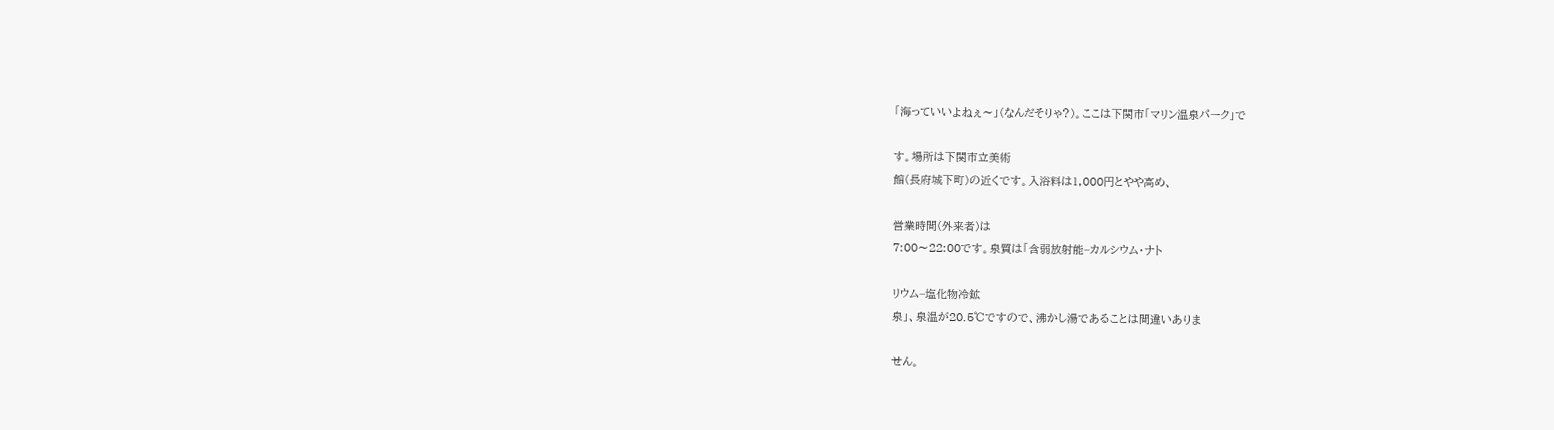「海っていいよねぇ〜」(なんだそりゃ?)。ここは下関市「マリン温泉パーク」で

す。場所は下関市立美術
館(長府城下町)の近くです。入浴料は1,000円とやや高め、

営業時間(外来者)は
7:00〜22:00です。泉質は「含弱放射能−カルシウム・ナト

リウム−塩化物冷鉱
泉」、泉温が20.5℃ですので、沸かし湯であることは間違いありま

せん。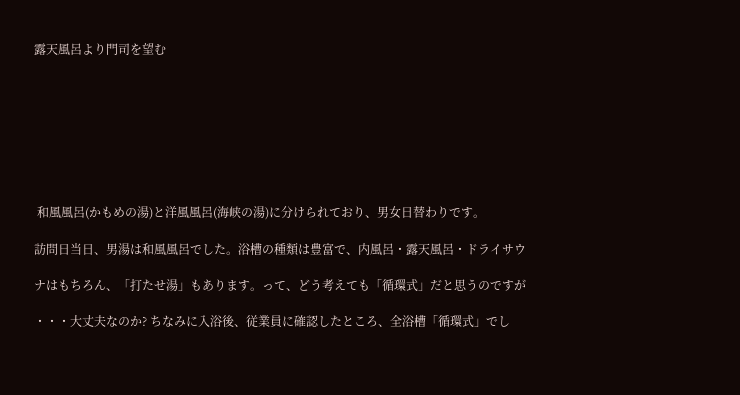露天風呂より門司を望む








 和風風呂(かもめの湯)と洋風風呂(海峡の湯)に分けられており、男女日替わりです。

訪問日当日、男湯は和風風呂でした。浴槽の種類は豊富で、内風呂・露天風呂・ドライサウ

ナはもちろん、「打たせ湯」もあります。って、どう考えても「循環式」だと思うのですが

・・・大丈夫なのか? ちなみに入浴後、従業員に確認したところ、全浴槽「循環式」でし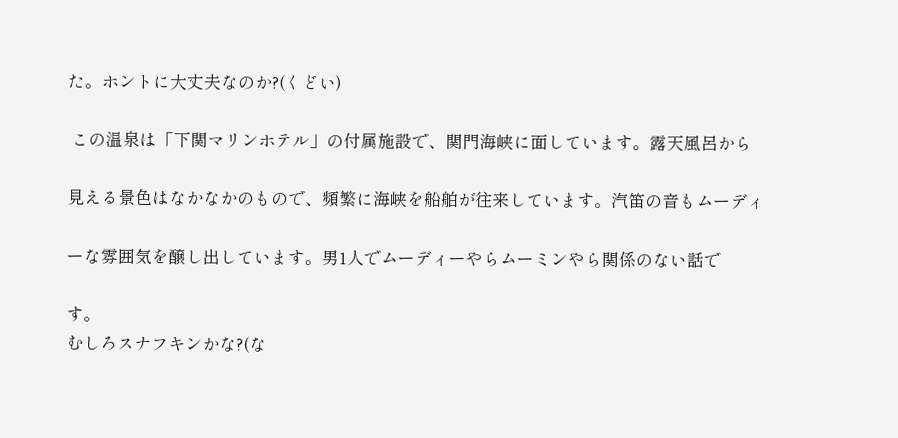た。ホントに大丈夫なのか?(くどい)

 この温泉は「下関マリンホテル」の付属施設で、関門海峡に面しています。露天風呂から

見える景色はなかなかのもので、頻繁に海峡を船舶が往来しています。汽笛の音もムーディ

ーな雰囲気を醸し出しています。男1人でムーディーやらムーミンやら関係のない話で

す。
むしろスナフキンかな?(な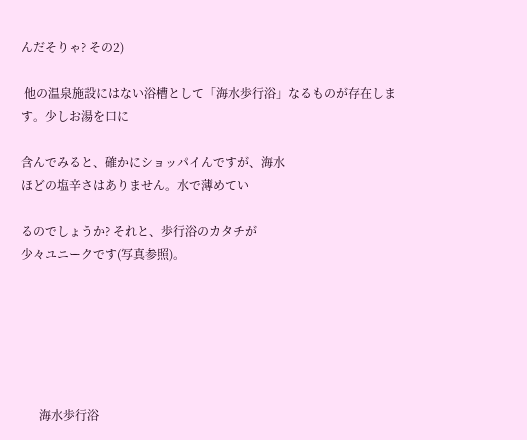んだそりゃ? その2)

 他の温泉施設にはない浴槽として「海水歩行浴」なるものが存在します。少しお湯を口に

含んでみると、確かにショッパイんですが、海水
ほどの塩辛さはありません。水で薄めてい

るのでしょうか? それと、歩行浴のカタチが
少々ユニークです(写真参照)。






      海水歩行浴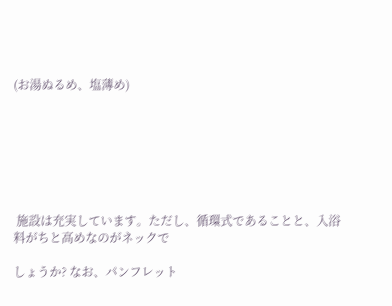(お湯ぬるめ、塩薄め)







 施設は充実しています。ただし、循環式であることと、入浴料がちと高めなのがネックで

しょうか? なお、パンフレット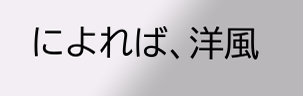によれば、洋風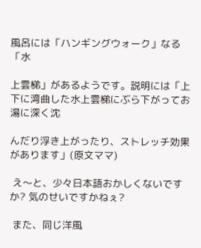風呂には「ハンギングウォーク」なる「水

上雲梯」があるようです。説明には「上下に湾曲した水上雲梯にぶら下がってお湯に深く沈

んだり浮き上がったり、ストレッチ効果があります」(原文ママ)

 え〜と、少々日本語おかしくないですか? 気のせいですかねぇ?

 また、同じ洋風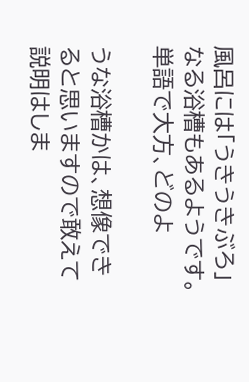風呂には「うきうきぶろ」なる浴槽もあるようです。単語で大方、どのよ

うな浴槽かは、想像できると思いますので敢えて説明はしま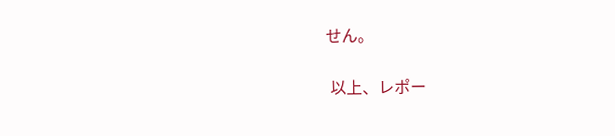せん。

 以上、レポー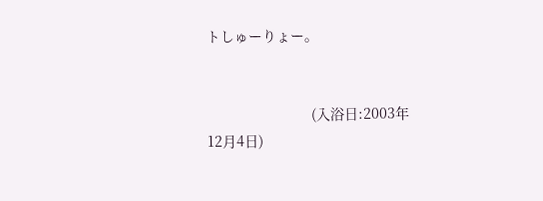トしゅーりょー。


                          (入浴日:2003年12月4日)